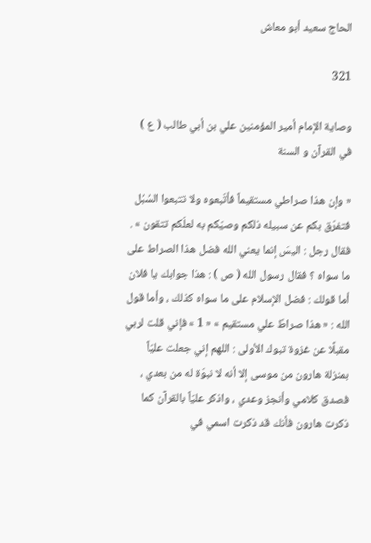الحاج سعيد أبو معاش

321

وصاية الإمام أمير المؤمنين علي بن أبي طالب ( ع ) في القرآن و السنة

« وإن هذا صراطي مستقيماً فأتّبعوه ولا تتبعوا السُبُل فتفرّق بكم عن سبيله ذلكم وصيّكم به لعلّكم تتقون » . فقال رجل : اليسَ إنما يعني الله فضل هذا الصراط على ما سواه ؟ فقال رسول الله ( ص ) : هذا جوابك يا فلان أما قولك : فضل الإسلام على ما سواه كذلك ، وأما قول الله : « هذا صراطٌ علي مستقيم » « 1 » فإني قلت لربي مقبلًا عن غزوة تبوك الأولى : اللهم إني جعلت عليّاً بمنزلة هارون من موسى إلا أنه لا نبوّة له من بعدي ، فصدق كلامي وأنجز وعدي ، واذكر عليّاً بالقرآن كما ذكرت هارون فأنك قد ذكرت اسمي في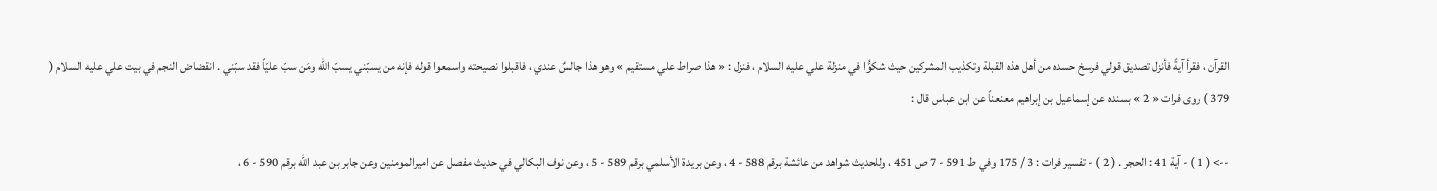القرآن ، فقرأ آيةً فأنزل تصديق قولي فرسخ حسده من أهل هذه القبلة وتكذيب المشركين حيث شكوُّا في منزلة علي عليه السلام ، فنزل : « هذا صراط علي مستقيم » وهو هذا جالسٌ عندي ، فاقبلوا نصيحته واسمعوا قوله فإنه من يسبّني يسبّ الله ومَن سبّ عليّاً فقد سبّني . انقضاض النجم في بيت علي عليه السلام ( 379 ) روى فرات « 2 » بسنده عن إسماعيل بن إبراهيم معنعناً عن ابن عباس قال :

--> ( 1 ) - آية 41 : الحجر . ( 2 ) - تفسير فرات : 3 / 175 وفي ط 591 - 7 ص 451 ، وللحديث شواهد من عائشة برقم 588 - 4 ، وعن بريدة الأسلمي برقم 589 - 5 ، وعن نوف البكالي في حديث مفصل عن اميرالمومنين وعن جابر بن عبد الله برقم 590 - 6 ،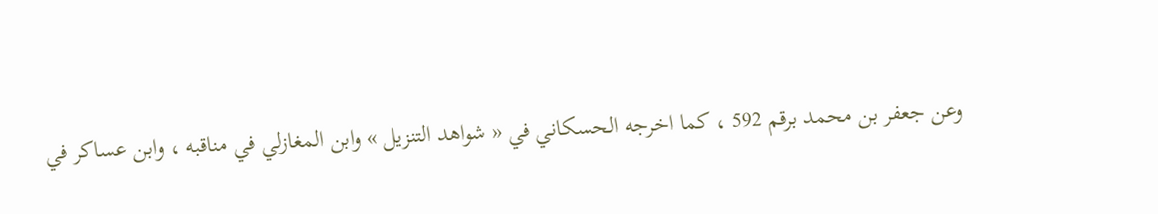وعن جعفر بن محمد برقم 592 ، كما اخرجه الحسكاني في « شواهد التنزيل » وابن المغازلي في مناقبه ، وابن عساكر في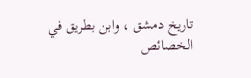تاريخ دمشق ، وابن بطريق في الخصائص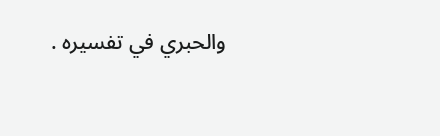والحبري في تفسيره .